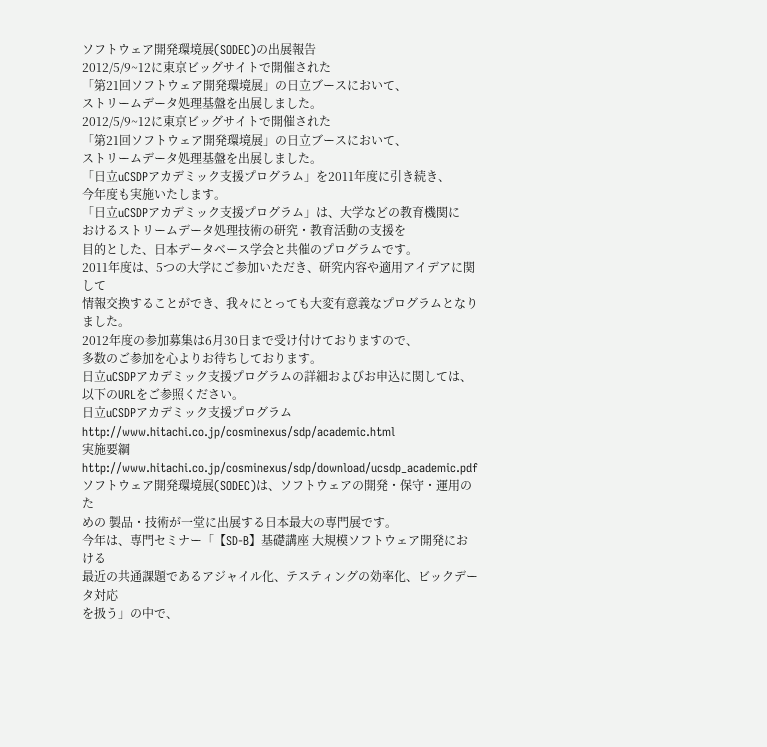ソフトウェア開発環境展(SODEC)の出展報告
2012/5/9~12に東京ビッグサイトで開催された
「第21回ソフトウェア開発環境展」の日立ブースにおいて、
ストリームデータ処理基盤を出展しました。
2012/5/9~12に東京ビッグサイトで開催された
「第21回ソフトウェア開発環境展」の日立ブースにおいて、
ストリームデータ処理基盤を出展しました。
「日立uCSDPアカデミック支援プログラム」を2011年度に引き続き、
今年度も実施いたします。
「日立uCSDPアカデミック支援プログラム」は、大学などの教育機関に
おけるストリームデータ処理技術の研究・教育活動の支援を
目的とした、日本データベース学会と共催のプログラムです。
2011年度は、5つの大学にご参加いただき、研究内容や適用アイデアに関して
情報交換することができ、我々にとっても大変有意義なプログラムとなりました。
2012年度の参加募集は6月30日まで受け付けておりますので、
多数のご参加を心よりお待ちしております。
日立uCSDPアカデミック支援プログラムの詳細およびお申込に関しては、
以下のURLをご参照ください。
日立uCSDPアカデミック支援プログラム
http://www.hitachi.co.jp/cosminexus/sdp/academic.html
実施要綱
http://www.hitachi.co.jp/cosminexus/sdp/download/ucsdp_academic.pdf
ソフトウェア開発環境展(SODEC)は、ソフトウェアの開発・保守・運用のた
めの 製品・技術が一堂に出展する日本最大の専門展です。
今年は、専門セミナー「【SD-B】基礎講座 大規模ソフトウェア開発における
最近の共通課題であるアジャイル化、テスティングの効率化、ビックデータ対応
を扱う」の中で、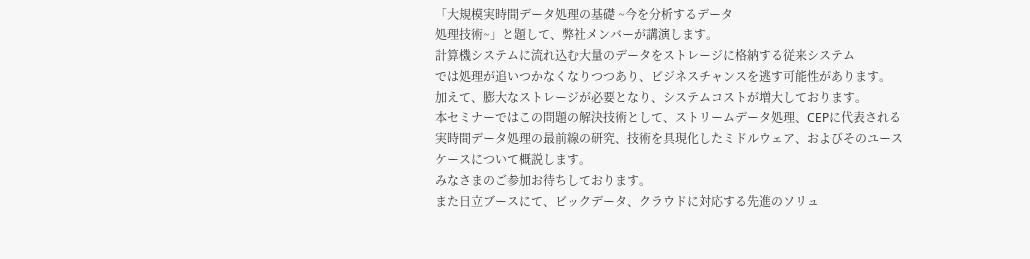「大規模実時間データ処理の基礎 ~今を分析するデータ
処理技術~」と題して、弊社メンバーが講演します。
計算機システムに流れ込む大量のデータをストレージに格納する従来システム
では処理が追いつかなくなりつつあり、ビジネスチャンスを逃す可能性があります。
加えて、膨大なストレージが必要となり、システムコストが増大しております。
本セミナーではこの問題の解決技術として、ストリームデータ処理、CEPに代表される
実時間データ処理の最前線の研究、技術を具現化したミドルウェア、およびそのユース
ケースについて概説します。
みなさまのご参加お待ちしております。
また日立ブースにて、ビックデータ、クラウドに対応する先進のソリュ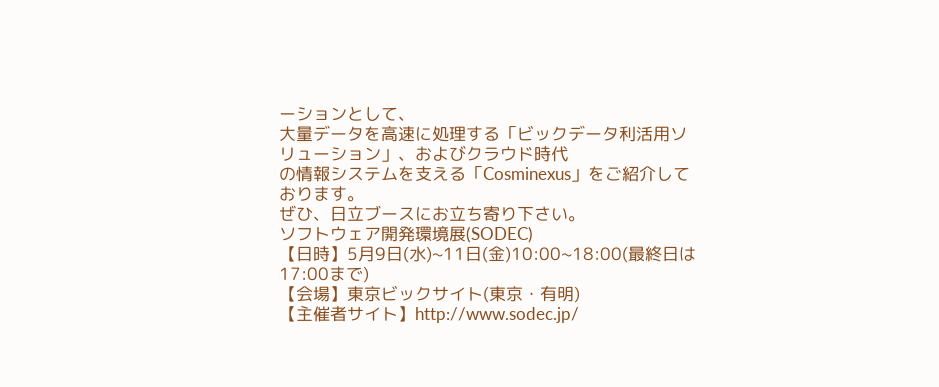ーションとして、
大量データを高速に処理する「ビックデータ利活用ソリューション」、およびクラウド時代
の情報システムを支える「Cosminexus」をご紹介しております。
ぜひ、日立ブースにお立ち寄り下さい。
ソフトウェア開発環境展(SODEC)
【日時】5月9日(水)~11日(金)10:00~18:00(最終日は17:00まで)
【会場】東京ビックサイト(東京・有明)
【主催者サイト】http://www.sodec.jp/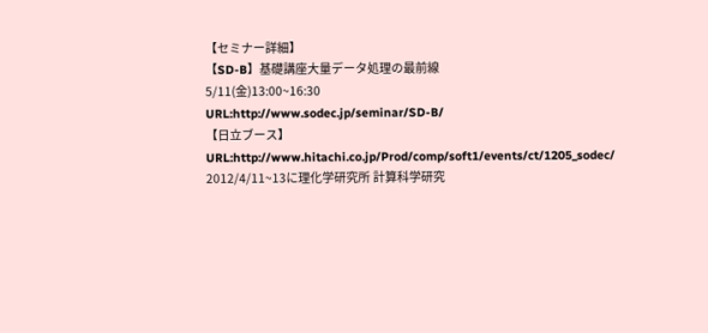【セミナー詳細】
【SD-B】基礎講座大量データ処理の最前線
5/11(金)13:00~16:30
URL:http://www.sodec.jp/seminar/SD-B/
【日立ブース】
URL:http://www.hitachi.co.jp/Prod/comp/soft1/events/ct/1205_sodec/
2012/4/11~13に理化学研究所 計算科学研究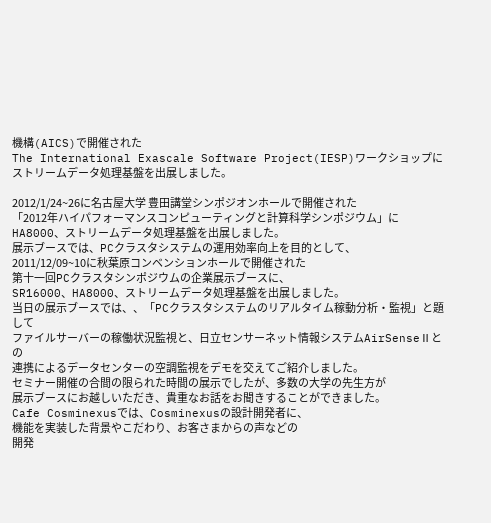機構(AICS)で開催された
The International Exascale Software Project(IESP)ワークショップに
ストリームデータ処理基盤を出展しました。

2012/1/24~26に名古屋大学 豊田講堂シンポジオンホールで開催された
「2012年ハイパフォーマンスコンピューティングと計算科学シンポジウム」に
HA8000、ストリームデータ処理基盤を出展しました。
展示ブースでは、PCクラスタシステムの運用効率向上を目的として、
2011/12/09~10に秋葉原コンベンションホールで開催された
第十一回PCクラスタシンポジウムの企業展示ブースに、
SR16000、HA8000、ストリームデータ処理基盤を出展しました。
当日の展示ブースでは、、「PCクラスタシステムのリアルタイム稼動分析・監視」と題して
ファイルサーバーの稼働状況監視と、日立センサーネット情報システムAirSenseⅡとの
連携によるデータセンターの空調監視をデモを交えてご紹介しました。
セミナー開催の合間の限られた時間の展示でしたが、多数の大学の先生方が
展示ブースにお越しいただき、貴重なお話をお聞きすることができました。
Cafe Cosminexusでは、Cosminexusの設計開発者に、
機能を実装した背景やこだわり、お客さまからの声などの
開発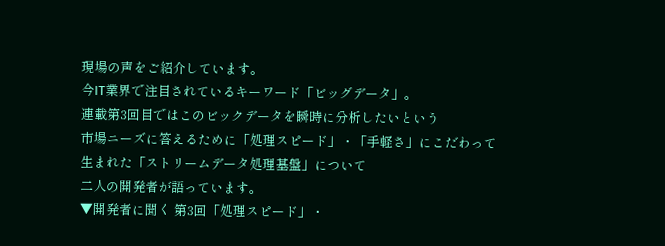現場の声をご紹介しています。
今IT業界で注目されているキーワード「ビッグデータ」。
連載第3回目ではこのビックデータを瞬時に分析したいという
市場ニーズに答えるために「処理スピード」・「手軽さ」にこだわって
生まれた「ストリームデータ処理基盤」について
二人の開発者が語っています。
▼開発者に聞く 第3回「処理スピード」・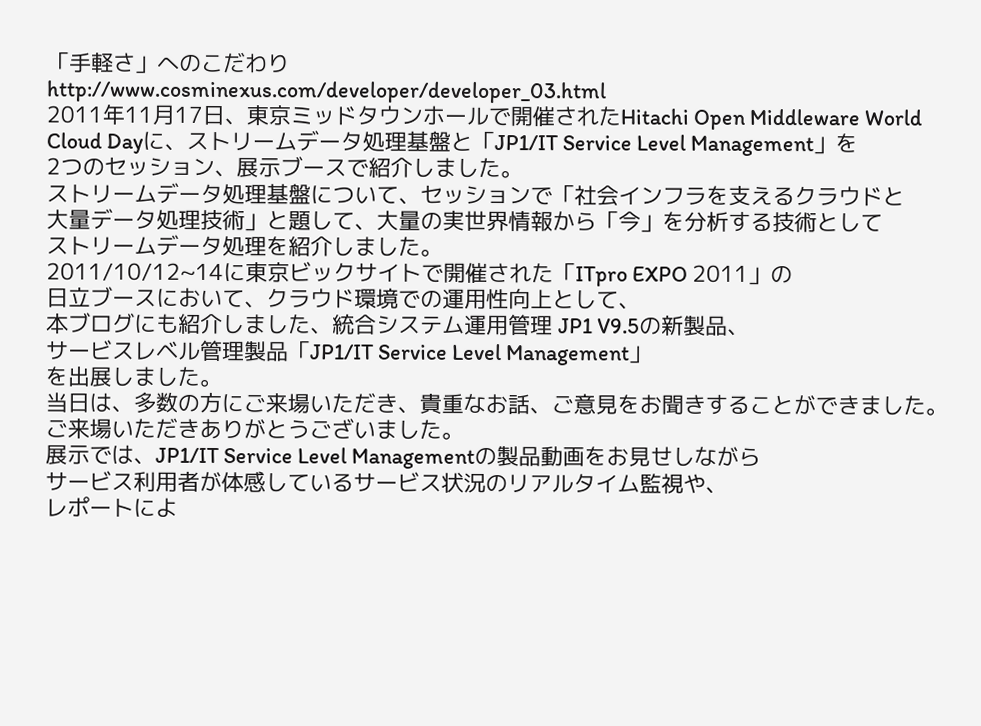「手軽さ」へのこだわり
http://www.cosminexus.com/developer/developer_03.html
2011年11月17日、東京ミッドタウンホールで開催されたHitachi Open Middleware World
Cloud Dayに、ストリームデータ処理基盤と「JP1/IT Service Level Management」を
2つのセッション、展示ブースで紹介しました。
ストリームデータ処理基盤について、セッションで「社会インフラを支えるクラウドと
大量データ処理技術」と題して、大量の実世界情報から「今」を分析する技術として
ストリームデータ処理を紹介しました。
2011/10/12~14に東京ビックサイトで開催された「ITpro EXPO 2011」の
日立ブースにおいて、クラウド環境での運用性向上として、
本ブログにも紹介しました、統合システム運用管理 JP1 V9.5の新製品、
サービスレベル管理製品「JP1/IT Service Level Management」
を出展しました。
当日は、多数の方にご来場いただき、貴重なお話、ご意見をお聞きすることができました。
ご来場いただきありがとうございました。
展示では、JP1/IT Service Level Managementの製品動画をお見せしながら
サービス利用者が体感しているサービス状況のリアルタイム監視や、
レポートによ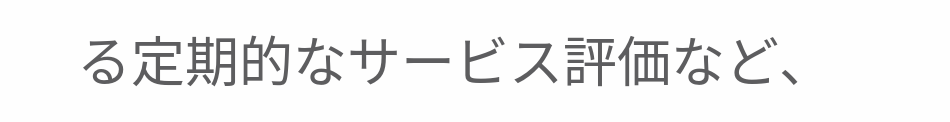る定期的なサービス評価など、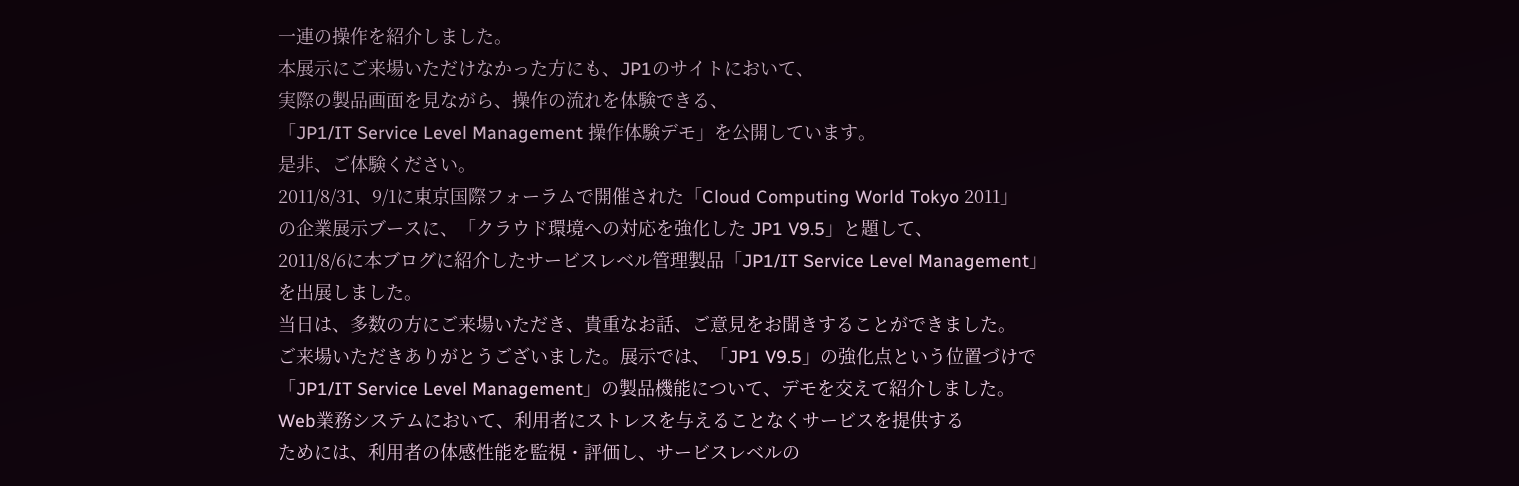一連の操作を紹介しました。
本展示にご来場いただけなかった方にも、JP1のサイトにおいて、
実際の製品画面を見ながら、操作の流れを体験できる、
「JP1/IT Service Level Management 操作体験デモ」を公開しています。
是非、ご体験ください。
2011/8/31、9/1に東京国際フォーラムで開催された「Cloud Computing World Tokyo 2011」
の企業展示ブースに、「クラウド環境への対応を強化した JP1 V9.5」と題して、
2011/8/6に本ブログに紹介したサービスレベル管理製品「JP1/IT Service Level Management」
を出展しました。
当日は、多数の方にご来場いただき、貴重なお話、ご意見をお聞きすることができました。
ご来場いただきありがとうございました。展示では、「JP1 V9.5」の強化点という位置づけで
「JP1/IT Service Level Management」の製品機能について、デモを交えて紹介しました。
Web業務システムにおいて、利用者にストレスを与えることなくサービスを提供する
ためには、利用者の体感性能を監視・評価し、サービスレベルの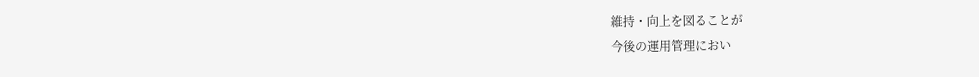維持・向上を図ることが
今後の運用管理におい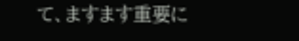て、ますます重要に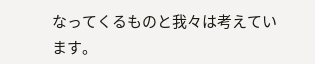なってくるものと我々は考えています。